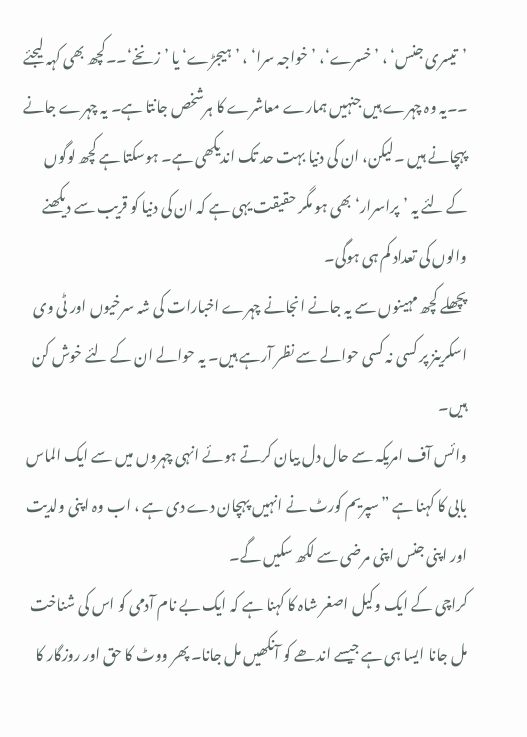’تیسری جنس‘ ، ’ خسرے‘، ’خواجہ سرا‘ ، ’ہیجڑے‘ یا ’ زنخے‘۔۔کچھ بھی کہہ لیجئے ۔۔یہ وہ چہرے ہیں جنہیں ہمارے معاشرے کا ہرشخص جانتا ہے۔ یہ چہرے جانے پہچانے ہیں ۔لیکن، ان کی دنیا بہت حد تک اندیکھی ہے۔ ہوسکتا ہے کچھ لوگوں کے لئے یہ ’پراسرار‘ بھی ہو مگر حقیقت یہی ہے کہ ان کی دنیا کو قریب سے دیکھنے والوں کی تعداد کم ہی ہوگی۔
پچھلے کچھ مہینوں سے یہ جانے انجانے چہرے اخبارات کی شہ سرخیوں اور ٹی وی اسکرینز پر کسی نہ کسی حوالے سے نظر آرہے ہیں۔ یہ حوالے ان کے لئے خوش کن ہیں۔
وائس آف امریکہ سے حال دل بیان کرتے ہوئے انہی چہروں میں سے ایک الماس بابی کا کہنا ہے ”سپریم کورٹ نے انہیں پہچان دے دی ہے ، اب وہ اپنی ولدیت اور اپنی جنس اپنی مرضی سے لکھ سکیں گے۔
کراچی کے ایک وکیل اصغر شاہ کا کہنا ہے کہ ایک بے نام آدمی کو اس کی شناخت مل جانا ایسا ہی ہے جیسے اندھے کو آنکھیں مل جانا۔ پھر ووٹ کا حق اور روزگار کا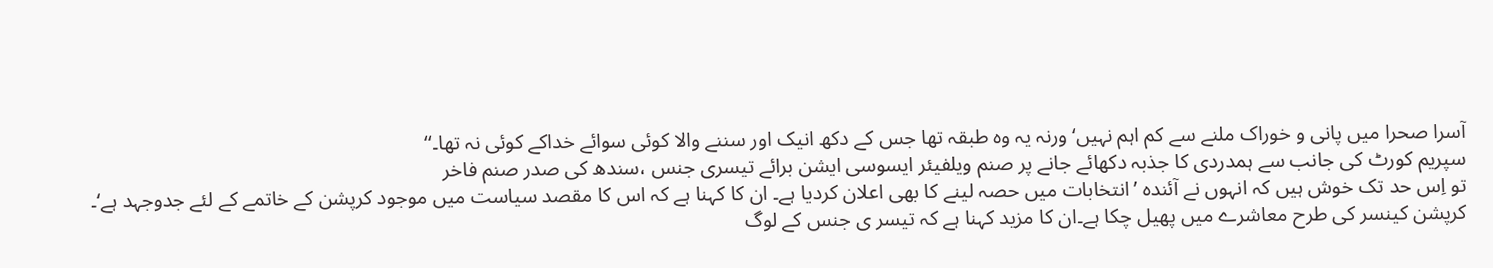آسرا صحرا میں پانی و خوراک ملنے سے کم اہم نہیں‘ ورنہ یہ وہ طبقہ تھا جس کے دکھ انیک اور سننے والا کوئی سوائے خداکے کوئی نہ تھا۔‘‘
سپریم کورٹ کی جانب سے ہمدردی کا جذبہ دکھائے جانے پر صنم ویلفیئر ایسوسی ایشن برائے تیسری جنس ،سندھ کی صدر صنم فاخر
تو اِس حد تک خوش ہیں کہ انہوں نے آئندہ ’انتخابات میں حصہ لینے کا بھی اعلان کردیا ہے۔ ان کا کہنا ہے کہ اس کا مقصد سیاست میں موجود کرپشن کے خاتمے کے لئے جدوجہد ہے‘۔ کرپشن کینسر کی طرح معاشرے میں پھیل چکا ہے۔ان کا مزید کہنا ہے کہ تیسر ی جنس کے لوگ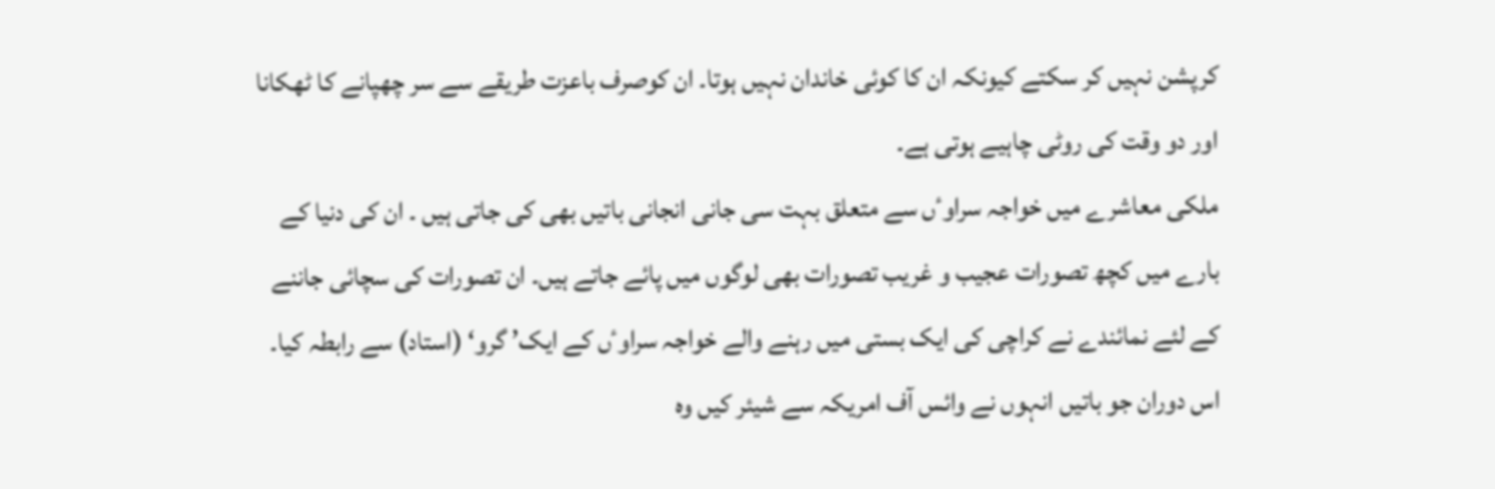کرپشن نہیں کر سکتے کیونکہ ان کا کوئی خاندان نہیں ہوتا۔ ان کوصرف باعزت طریقے سے سر چھپانے کا ٹھکانا اور دو وقت کی روٹی چاہیے ہوتی ہے۔
ملکی معاشرے میں خواجہ سراوٴں سے متعلق بہت سی جانی انجانی باتیں بھی کی جاتی ہیں ۔ ان کی دنیا کے بارے میں کچھ تصورات عجیب و غریب تصورات بھی لوگوں میں پائے جاتے ہیں۔ ان تصورات کی سچائی جاننے کے لئے نمائندے نے کراچی کی ایک بستی میں رہنے والے خواجہ سراوٴں کے ایک’ گرو‘ (استاد) سے رابطہ کیا۔ اس دوران جو باتیں انہوں نے وائس آف امریکہ سے شیئر کیں وہ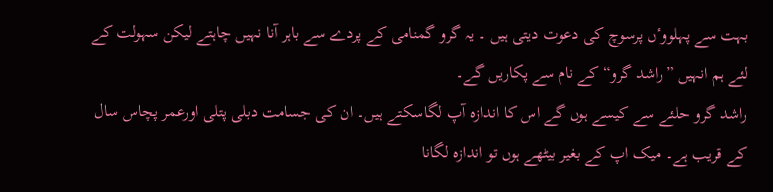بہت سے پہلووٴں پرسوچ کی دعوت دیتی ہیں ۔ یہ گرو گمنامی کے پردے سے باہر آنا نہیں چاہتے لیکن سہولت کے لئے ہم انہیں ”راشد گرو“ کے نام سے پکاریں گے۔
راشد گرو حلئے سے کیسے ہوں گے اس کا اندازہ آپ لگاسکتے ہیں۔ ان کی جسامت دبلی پتلی اورعمر پچاس سال کے قریب ہے۔ میک اپ کے بغیر بیٹھے ہوں تو اندازہ لگانا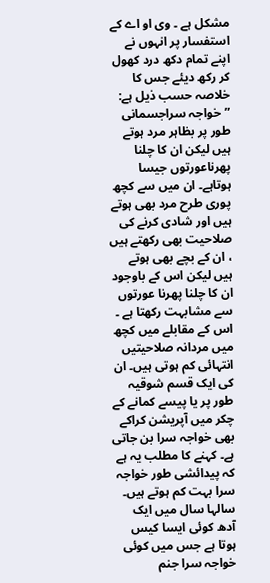مشکل ہے ۔ وی او اے کے استفسار پر انہوں نے اپنے تمام دکھ درد کھول کر رکھ دیئے جس کا خلاصہ حسب ذیل ہے:
”خواجہ سراجسمانی طور پر بظاہر مرد ہوتے ہیں لیکن ان کا چلنا پھرناعورتوں جیسا ہوتاہے۔ ان میں سے کچھ پوری طرح مرد بھی ہوتے ہیں اور شادی کرنے کی صلاحیت بھی رکھتے ہیں ، ان کے بچے بھی ہوتے ہیں لیکن اس کے باوجود ان کا چلنا پھرنا عورتوں سے مشابہت رکھتا ہے ۔ اس کے مقابلے میں کچھ میں مردانہ صلاحیتیں انتہائی کم ہوتی ہیں۔ ان کی ایک قسم شوقیہ طور پر یا پیسے کمانے کے چکر میں آپریشن کراکے بھی خواجہ سرا بن جاتی ہے۔ کہنے کا مطلب یہ ہے کہ پیدائشی طور خواجہ سرا بہت کم ہوتے ہیں۔ سالہا سال میں ایک آدھ کوئی ایسا کیس ہوتا ہے جس میں کوئی خواجہ سرا جنم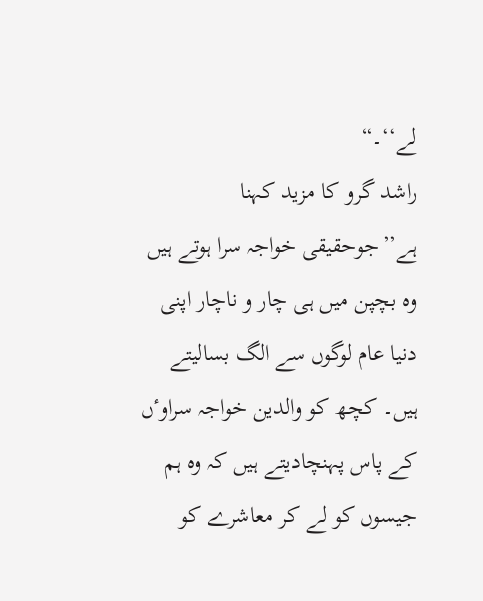لے‘‘۔“
راشد گرو کا مزید کہنا ہے’’جوحقیقی خواجہ سرا ہوتے ہیں وہ بچپن میں ہی چار و ناچار اپنی دنیا عام لوگوں سے الگ بسالیتے ہیں۔ کچھ کو والدین خواجہ سراوٴں کے پاس پہنچادیتے ہیں کہ وہ ہم جیسوں کو لے کر معاشرے کو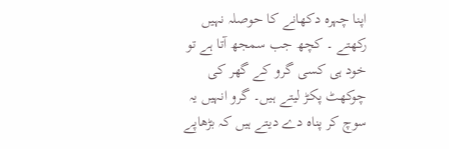اپنا چہرہ دکھانے کا حوصلہ نہیں رکھتے ۔ کچھ جب سمجھ آتا ہے تو خود ہی کسی گرو کے گھر کی چوکھٹ پکڑ لیتے ہیں۔ گرو انہیں یہ سوچ کر پناہ دے دیتے ہیں کہ بڑھاپے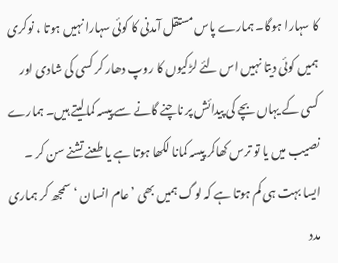کا سہارا ہوگا۔ ہمارے پاس مستقل آمدنی کا کوئی سہارا نہیں ہوتا ، نوکری ہمیں کوئی دیتا نہیں اس لئے لڑکیوں کا روپ دھار کر کسی کی شادی اور کسی کے یہاں بچے کی پیدائش پر ناچنے گانے سے پیسہ کمالیتے ہیں۔ ہمارے نصیب میں یا تو ترس کھاکر پیسہ کمانا لکھا ہوتا ہے یا طعنے تشنے سن کر ۔ ایسا بہت ہی کم ہوتا ہے کہ لوگ ہمیں بھی ’عام انسان ‘ سمجھ کر ہماری مدد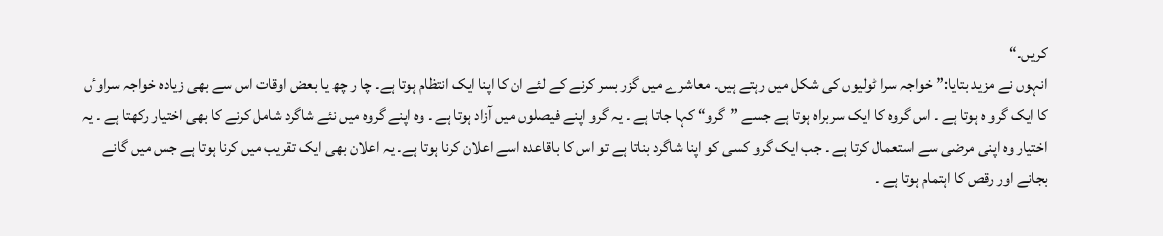کریں۔“
انہوں نے مزید بتایا:” خواجہ سرا ٹولیوں کی شکل میں رہتے ہیں۔ معاشرے میں گزر بسر کرنے کے لئے ان کا اپنا ایک انتظام ہوتا ہے۔ چا ر چھ یا بعض اوقات اس سے بھی زیادہ خواجہ سراوٴں کا ایک گرو ہ ہوتا ہے ۔ اس گروہ کا ایک سربراہ ہوتا ہے جسے ”گرو“ کہا جاتا ہے ۔ یہ گرو اپنے فیصلوں میں آزاد ہوتا ہے ۔ وہ اپنے گروہ میں نئے شاگرد شامل کرنے کا بھی اختیار رکھتا ہے ۔ یہ اختیار وہ اپنی مرضی سے استعمال کرتا ہے ۔ جب ایک گرو کسی کو اپنا شاگرد بناتا ہے تو اس کا باقاعدہ اسے اعلان کرنا ہوتا ہے۔ یہ اعلان بھی ایک تقریب میں کرنا ہوتا ہے جس میں گانے بجانے اور رقص کا اہتمام ہوتا ہے ۔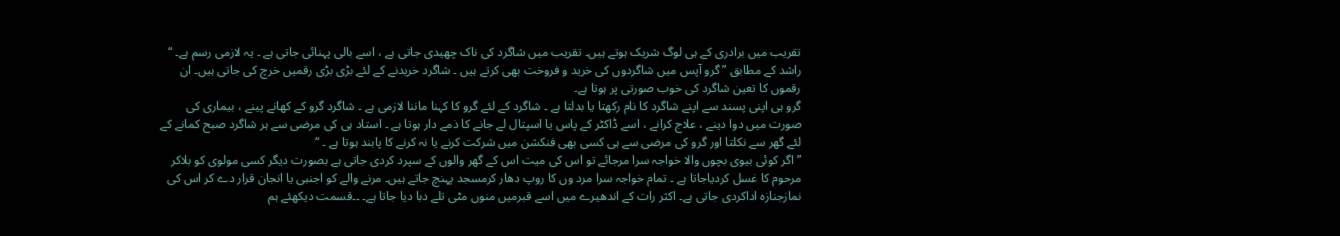تقریب میں برادری کے ہی لوگ شریک ہوتے ہیں۔ تقریب میں شاگرد کی ناک چھیدی جاتی ہے ، اسے بالی پہنائی جاتی ہے ۔ یہ لازمی رسم ہے۔ “
راشد کے مطابق ”گرو آپس میں شاگردوں کی خرید و فروخت بھی کرتے ہیں ۔ شاگرد خریدنے کے لئے بڑی بڑی رقمیں خرچ کی جاتی ہیں۔ ان رقموں کا تعین شاگرد کی خوب صورتی پر ہوتا ہے۔
گرو ہی اپنی پسند سے اپنے شاگرد کا نام رکھتا یا بدلتا ہے ۔ شاگرد کے لئے گرو کا کہنا ماننا لازمی ہے ۔ شاگرد گرو کے کھانے پینے ، بیماری کی صورت میں دوا دینے ، علاج کرانے ، اسے ڈاکٹر کے پاس یا اسپتال لے جانے کا ذمے دار ہوتا ہے ۔ استاد ہی کی مرضی سے ہر شاگرد صبح کمانے کے لئے گھر سے نکلتا اور گرو کی مرضی سے ہی کسی بھی فنکشن میں شرکت کرنے یا نہ کرنے کا پابند ہوتا ہے ۔ “
”اگر کوئی بیوی بچوں والا خواجہ سرا مرجائے تو اس کی میت اس کے گھر والوں کے سپرد کردی جاتی ہے بصورت دیگر کسی مولوی کو بلاکر مرحوم کا غسل کردیاجاتا ہے ۔ تمام خواجہ سرا مرد وں کا روپ دھار کرمسجد پہنچ جاتے ہیں۔ مرنے والے کو اجنبی یا انجان قرار دے کر اس کی نمازجنازہ اداکردی جاتی ہے۔ اکثر رات کے اندھیرے میں اسے قبرمیں منوں مٹی تلے دبا دیا جاتا ہے۔ ۔۔قسمت دیکھئے ہم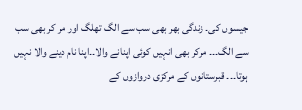جیسوں کی۔ زندگی بھر بھی سب سے الگ تھلگ اور مر کر بھی سب سے الگ۔۔۔ مرکر بھی انہیں کوئی اپنانے والا۔۔اپنا نام دینے والا نہیں ہوتا۔۔۔ قبرستانوں کے مرکزی دروازوں کے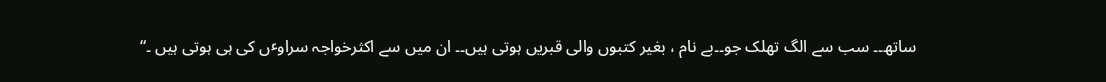ساتھ۔۔ سب سے الگ تھلک جو۔۔بے نام ، بغیر کتبوں والی قبریں ہوتی ہیں۔۔ ان میں سے اکثرخواجہ سراوٴں کی ہی ہوتی ہیں ۔“